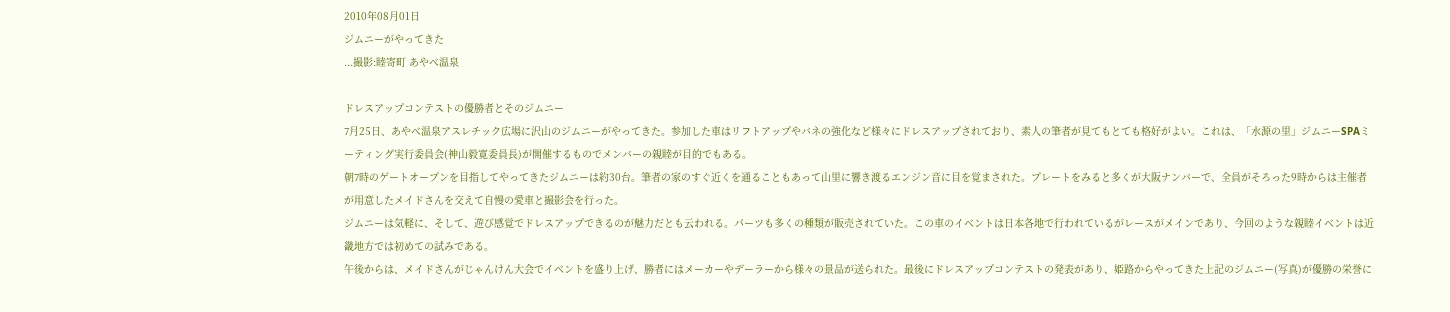2010年08月01日
ジムニーがやってきた
...撮影:睦寄町 あやべ温泉

ドレスアップコンテストの優勝者とそのジムニー
7月25日、あやべ温泉アスレチック広場に沢山のジムニーがやってきた。参加した車はリフトアップやバネの強化など様々にドレスアップされており、素人の筆者が見てもとても格好がよい。これは、「水源の里」ジムニーSPAミーティング実行委員会(神山毅寛委員長)が開催するものでメンバーの親睦が目的でもある。
朝7時のゲートオープンを目指してやってきたジムニーは約30台。筆者の家のすぐ近くを通ることもあって山里に響き渡るエンジン音に目を覚まされた。プレートをみると多くが大阪ナンバーで、全員がそろった9時からは主催者が用意したメイドさんを交えて自慢の愛車と撮影会を行った。
ジムニーは気軽に、そして、遊び感覚でドレスアップできるのが魅力だとも云われる。パーツも多くの種類が販売されていた。この車のイベントは日本各地で行われているがレースがメインであり、今回のような親睦イベントは近畿地方では初めての試みである。
午後からは、メイドさんがじゃんけん大会でイベントを盛り上げ、勝者にはメーカーやデーラーから様々の景品が送られた。最後にドレスアップコンテストの発表があり、姫路からやってきた上記のジムニー(写真)が優勝の栄誉に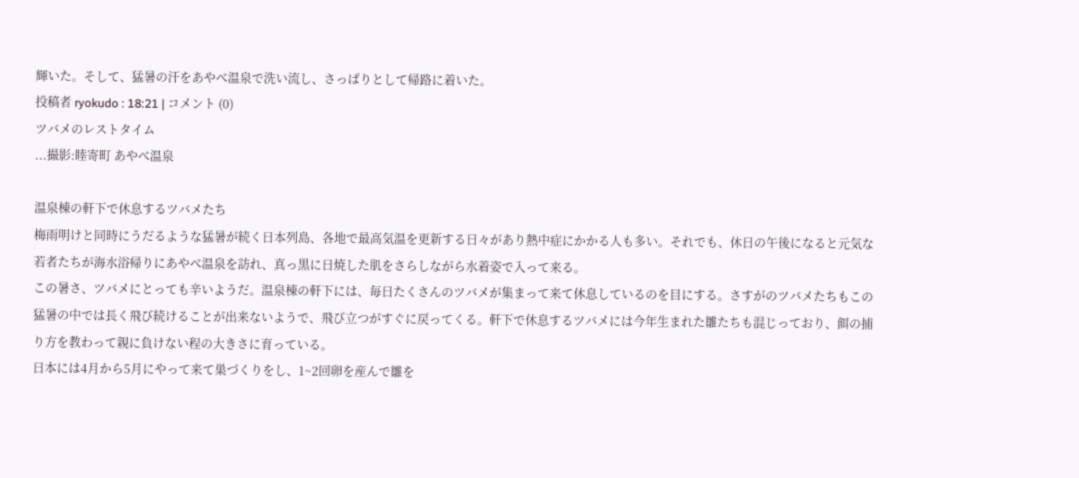輝いた。そして、猛暑の汗をあやべ温泉で洗い流し、さっぱりとして帰路に着いた。
投稿者 ryokudo : 18:21 | コメント (0)
ツバメのレストタイム
...撮影:睦寄町 あやべ温泉

温泉棟の軒下で休息するツバメたち
梅雨明けと同時にうだるような猛暑が続く日本列島、各地で最高気温を更新する日々があり熱中症にかかる人も多い。それでも、休日の午後になると元気な若者たちが海水浴帰りにあやべ温泉を訪れ、真っ黒に日焼した肌をさらしながら水着姿で入って来る。
この暑さ、ツバメにとっても辛いようだ。温泉棟の軒下には、毎日たくさんのツバメが集まって来て休息しているのを目にする。さすがのツバメたちもこの猛暑の中では長く飛び続けることが出来ないようで、飛び立つがすぐに戻ってくる。軒下で休息するツバメには今年生まれた雛たちも混じっており、餌の捕り方を教わって親に負けない程の大きさに育っている。
日本には4月から5月にやって来て巣づくりをし、1~2回卵を産んで雛を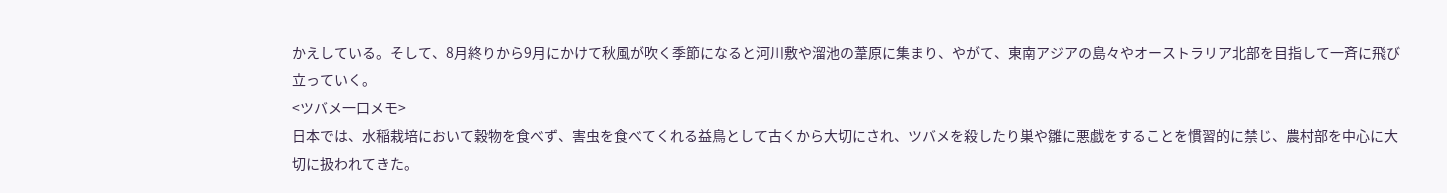かえしている。そして、8月終りから9月にかけて秋風が吹く季節になると河川敷や溜池の葦原に集まり、やがて、東南アジアの島々やオーストラリア北部を目指して一斉に飛び立っていく。
<ツバメ一口メモ>
日本では、水稲栽培において穀物を食べず、害虫を食べてくれる益鳥として古くから大切にされ、ツバメを殺したり巣や雛に悪戯をすることを慣習的に禁じ、農村部を中心に大切に扱われてきた。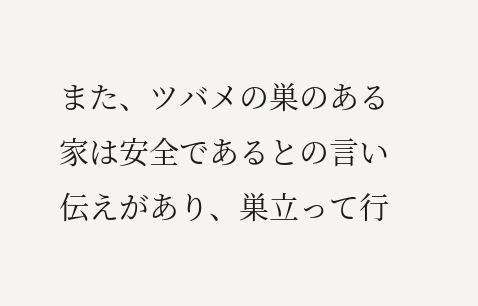また、ツバメの巣のある家は安全であるとの言い伝えがあり、巣立って行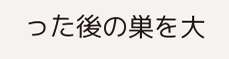った後の巣を大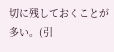切に残しておくことが多い。(引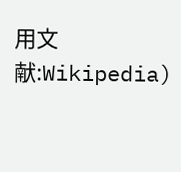用文献:Wikipedia)